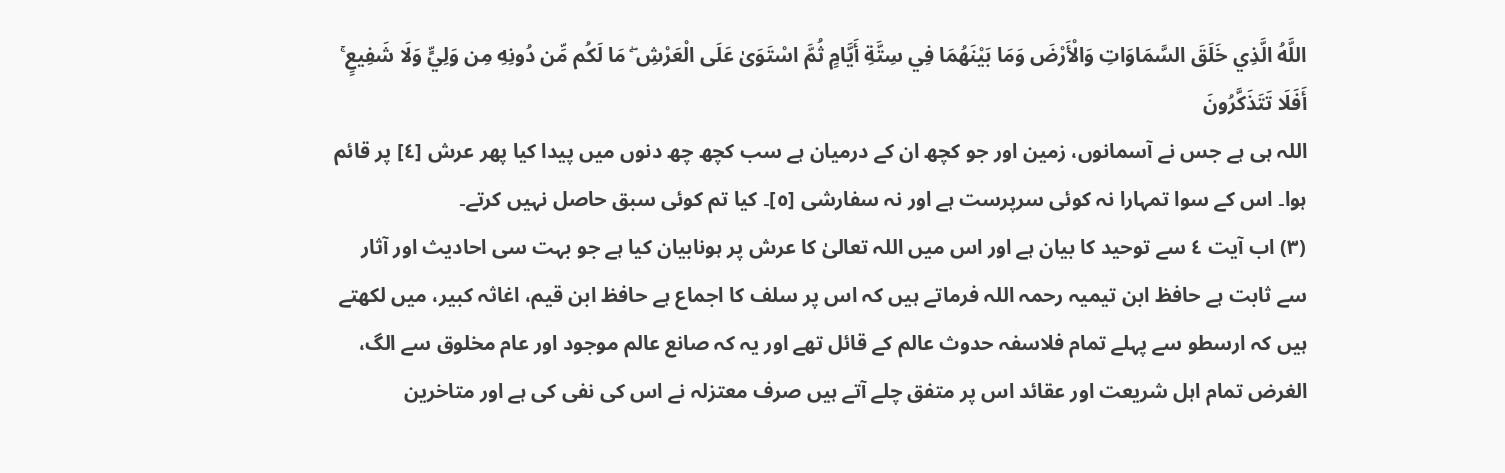اللَّهُ الَّذِي خَلَقَ السَّمَاوَاتِ وَالْأَرْضَ وَمَا بَيْنَهُمَا فِي سِتَّةِ أَيَّامٍ ثُمَّ اسْتَوَىٰ عَلَى الْعَرْشِ ۖ مَا لَكُم مِّن دُونِهِ مِن وَلِيٍّ وَلَا شَفِيعٍ ۚ أَفَلَا تَتَذَكَّرُونَ
اللہ ہی ہے جس نے آسمانوں، زمین اور جو کچھ ان کے درمیان ہے سب کچھ چھ دنوں میں پیدا کیا پھر عرش [٤] پر قائم ہوا۔ اس کے سوا تمہارا نہ کوئی سرپرست ہے اور نہ سفارشی [٥]۔ کیا تم کوئی سبق حاصل نہیں کرتے۔
(٣) اب آیت ٤ سے توحید کا بیان ہے اور اس میں اللہ تعالیٰ کا عرش پر ہونابیان کیا ہے جو بہت سی احادیث اور آثار سے ثابت ہے حافظ ابن تیمیہ رحمہ اللہ فرماتے ہیں کہ اس پر سلف کا اجماع ہے حافظ ابن قیم، اغاثہ کبیر، میں لکھتے ہیں کہ ارسطو سے پہلے تمام فلاسفہ حدوث عالم کے قائل تھے اور یہ کہ صانع عالم موجود اور عام مخلوق سے الگ، الغرض تمام اہل شریعت اور عقائد اس پر متفق چلے آتے ہیں صرف معتزلہ نے اس کی نفی کی ہے اور متاخرین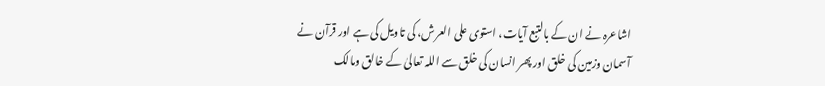اشاعرہ نے ان کے بالتبع آیات، استوی علی العرش، کی تاویل کی ہے اور قرآن نے آسمان وزمین کی خلق اور پھر انسان کی خلق سے اللہ تعالیٰ کے خالق ومالک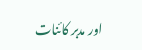اور مدبر کائنات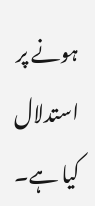ہونے پر استدلال کیا ہے۔